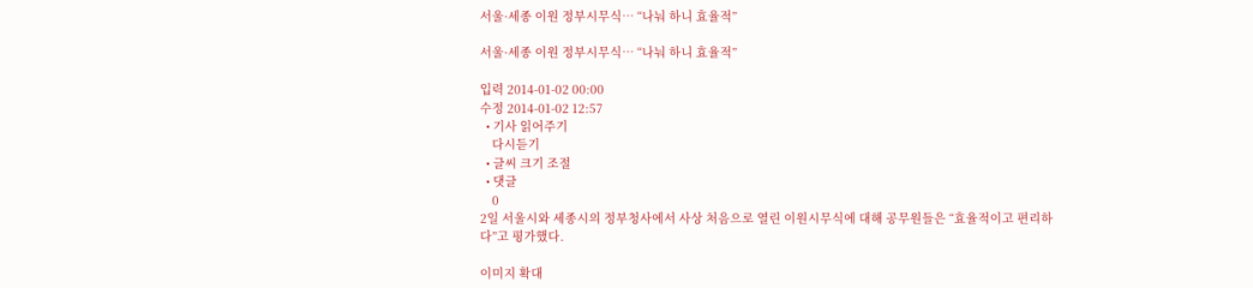서울·세종 이원 정부시무식… “나눠 하니 효율적”

서울·세종 이원 정부시무식… “나눠 하니 효율적”

입력 2014-01-02 00:00
수정 2014-01-02 12:57
  • 기사 읽어주기
    다시듣기
  • 글씨 크기 조절
  • 댓글
    0
2일 서울시와 세종시의 정부청사에서 사상 처음으로 열린 이원시무식에 대해 공무원들은 “효율적이고 편리하다”고 평가했다.

이미지 확대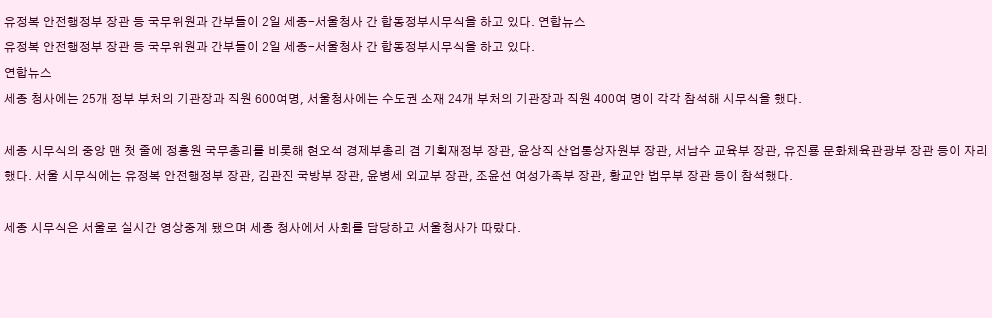유정복 안전행정부 장관 등 국무위원과 간부들이 2일 세종-서울청사 간 합동정부시무식을 하고 있다. 연합뉴스
유정복 안전행정부 장관 등 국무위원과 간부들이 2일 세종-서울청사 간 합동정부시무식을 하고 있다.
연합뉴스
세종 청사에는 25개 정부 부처의 기관장과 직원 600여명, 서울청사에는 수도권 소재 24개 부처의 기관장과 직원 400여 명이 각각 참석해 시무식을 했다.

세종 시무식의 중앙 맨 첫 줄에 정홍원 국무총리를 비롯해 현오석 경제부총리 겸 기획재정부 장관, 윤상직 산업통상자원부 장관, 서남수 교육부 장관, 유진룡 문화체육관광부 장관 등이 자리했다. 서울 시무식에는 유정복 안전행정부 장관, 김관진 국방부 장관, 윤병세 외교부 장관, 조윤선 여성가족부 장관, 황교안 법무부 장관 등이 참석했다.

세종 시무식은 서울로 실시간 영상중계 됐으며 세종 청사에서 사회를 담당하고 서울청사가 따랐다.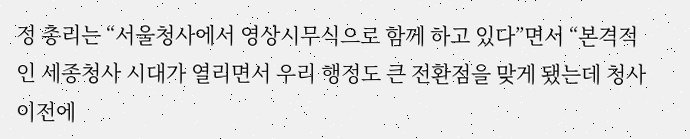정 총리는 “서울청사에서 영상시무식으로 함께 하고 있다”면서 “본격적인 세종청사 시대가 열리면서 우리 행정도 큰 전환점을 맞게 됐는데 청사이전에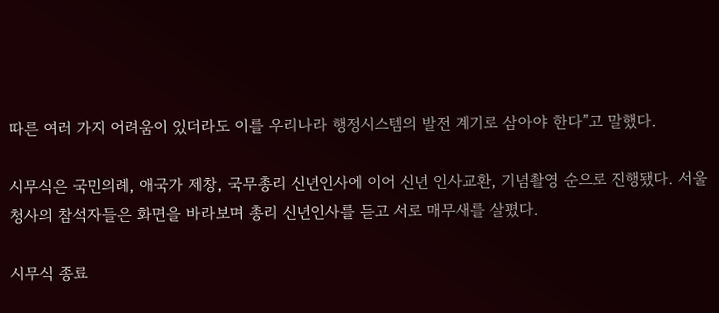따른 여러 가지 어려움이 있더라도 이를 우리나라 행정시스템의 발전 계기로 삼아야 한다”고 말했다.

시무식은 국민의례, 애국가 제창, 국무총리 신년인사에 이어 신년 인사교환, 기념촬영 순으로 진행됐다. 서울청사의 참석자들은 화면을 바라보며 총리 신년인사를 듣고 서로 매무새를 살폈다.

시무식 종료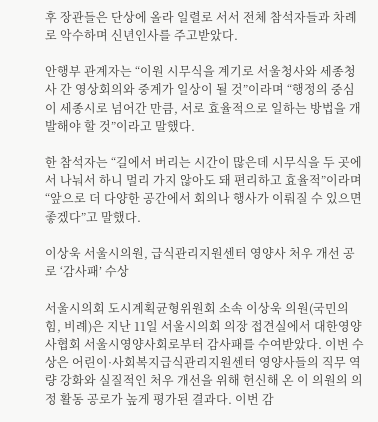후 장관들은 단상에 올라 일렬로 서서 전체 참석자들과 차례로 악수하며 신년인사를 주고받았다.

안행부 관계자는 “이원 시무식을 계기로 서울청사와 세종청사 간 영상회의와 중계가 일상이 될 것”이라며 “행정의 중심이 세종시로 넘어간 만큼, 서로 효율적으로 일하는 방법을 개발해야 할 것”이라고 말했다.

한 참석자는 “길에서 버리는 시간이 많은데 시무식을 두 곳에서 나눠서 하니 멀리 가지 않아도 돼 편리하고 효율적”이라며 “앞으로 더 다양한 공간에서 회의나 행사가 이뤄질 수 있으면 좋겠다”고 말했다.

이상욱 서울시의원, 급식관리지원센터 영양사 처우 개선 공로 ‘감사패’ 수상

서울시의회 도시계획균형위원회 소속 이상욱 의원(국민의힘, 비례)은 지난 11일 서울시의회 의장 접견실에서 대한영양사협회 서울시영양사회로부터 감사패를 수여받았다. 이번 수상은 어린이·사회복지급식관리지원센터 영양사들의 직무 역량 강화와 실질적인 처우 개선을 위해 헌신해 온 이 의원의 의정 활동 공로가 높게 평가된 결과다. 이번 감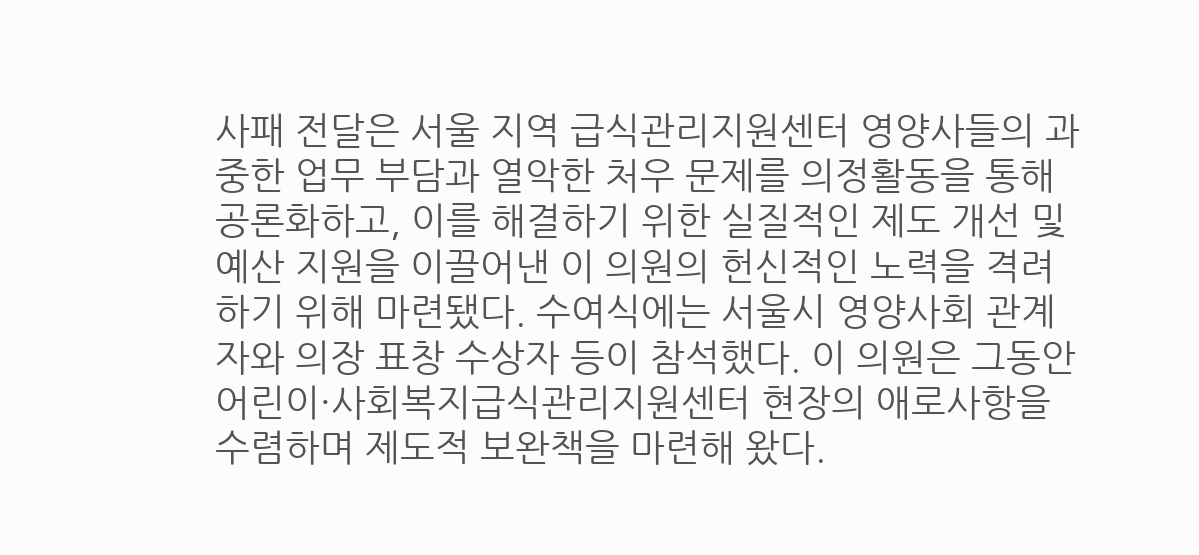사패 전달은 서울 지역 급식관리지원센터 영양사들의 과중한 업무 부담과 열악한 처우 문제를 의정활동을 통해 공론화하고, 이를 해결하기 위한 실질적인 제도 개선 및 예산 지원을 이끌어낸 이 의원의 헌신적인 노력을 격려하기 위해 마련됐다. 수여식에는 서울시 영양사회 관계자와 의장 표창 수상자 등이 참석했다. 이 의원은 그동안 어린이·사회복지급식관리지원센터 현장의 애로사항을 수렴하며 제도적 보완책을 마련해 왔다.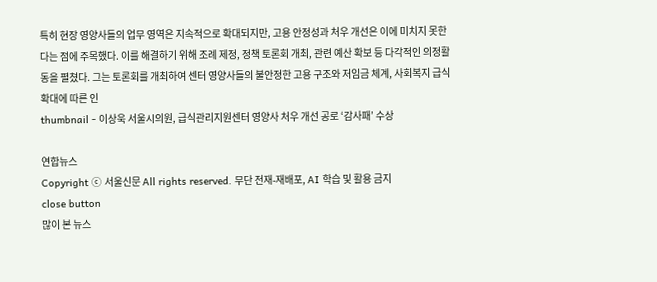특히 현장 영양사들의 업무 영역은 지속적으로 확대되지만, 고용 안정성과 처우 개선은 이에 미치지 못한다는 점에 주목했다. 이를 해결하기 위해 조례 제정, 정책 토론회 개최, 관련 예산 확보 등 다각적인 의정활동을 펼쳤다. 그는 토론회를 개최하여 센터 영양사들의 불안정한 고용 구조와 저임금 체계, 사회복지 급식 확대에 따른 인
thumbnail - 이상욱 서울시의원, 급식관리지원센터 영양사 처우 개선 공로 ‘감사패’ 수상

연합뉴스
Copyright ⓒ 서울신문 All rights reserved. 무단 전재-재배포, AI 학습 및 활용 금지
close button
많이 본 뉴스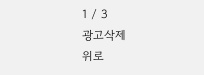1 / 3
광고삭제
위로